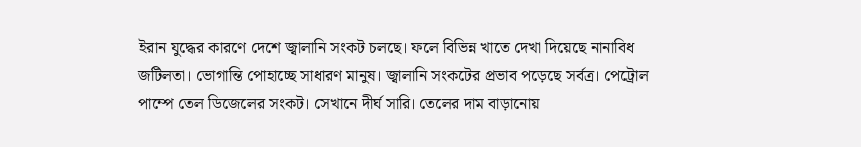ইরান যুদ্ধের কারণে দেশে জ্বালানি সংকট চলছে। ফলে বিভিন্ন খাতে দেখা দিয়েছে নানাবিধ জটিলতা। ভোগান্তি পোহাচ্ছে সাধারণ মানুষ। জ্বালানি সংকটের প্রভাব পড়েছে সর্বত্র। পেট্রোল পাম্পে তেল ডিজেলের সংকট। সেখানে দীর্ঘ সারি। তেলের দাম বাড়ানোয়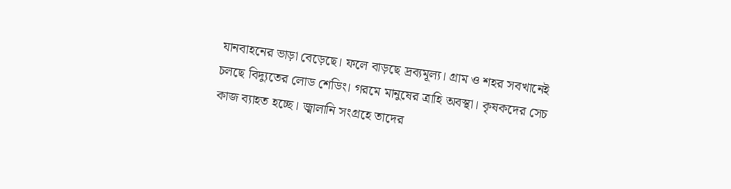যানবাহনের ভাড়া বেড়েছে। ফলে বাড়ছে দ্রব্যমূল্য। গ্রাম ও শহর সবখানেই চলছে বিদ্যুতের লোড শেডিং। গরমে মানুষের ত্রাহি অবস্থা। কৃষকদের সেচ কাজ ব্যাহত হচ্ছে। জ্বালানি সংগ্রহে তাদের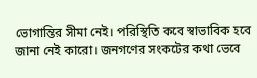ভোগান্তির সীমা নেই। পরিস্থিতি কবে স্বাভাবিক হবে জানা নেই কারো। জনগণের সংকটের কথা ভেবে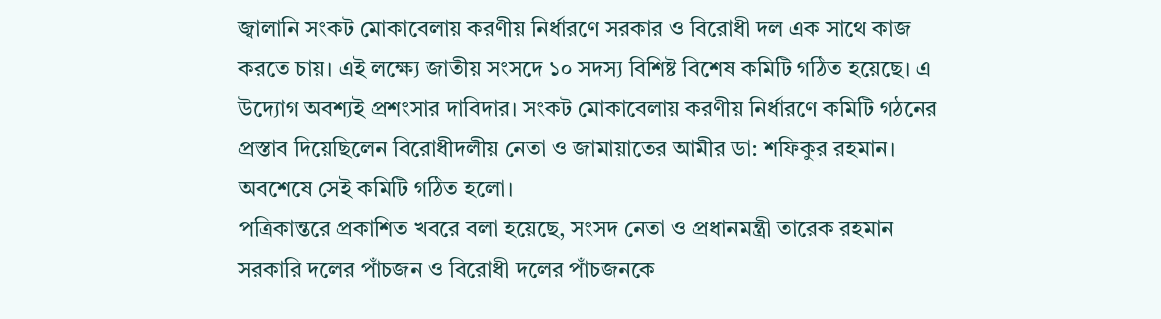জ্বালানি সংকট মোকাবেলায় করণীয় নির্ধারণে সরকার ও বিরোধী দল এক সাথে কাজ করতে চায়। এই লক্ষ্যে জাতীয় সংসদে ১০ সদস্য বিশিষ্ট বিশেষ কমিটি গঠিত হয়েছে। এ উদ্যোগ অবশ্যই প্রশংসার দাবিদার। সংকট মোকাবেলায় করণীয় নির্ধারণে কমিটি গঠনের প্রস্তাব দিয়েছিলেন বিরোধীদলীয় নেতা ও জামায়াতের আমীর ডা: শফিকুর রহমান। অবশেষে সেই কমিটি গঠিত হলো।
পত্রিকান্তরে প্রকাশিত খবরে বলা হয়েছে, সংসদ নেতা ও প্রধানমন্ত্রী তারেক রহমান সরকারি দলের পাঁচজন ও বিরোধী দলের পাঁচজনকে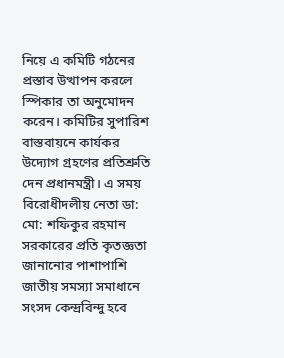নিয়ে এ কমিটি গঠনের প্রস্তাব উত্থাপন করলে স্পিকার তা অনুমোদন করেন। কমিটির সুপারিশ বাস্তবায়নে কার্যকর উদ্যোগ গ্রহণের প্রতিশ্রুতি দেন প্রধানমন্ত্রী। এ সময় বিরোধীদলীয় নেতা ডা: মো: শফিকুর রহমান সরকারের প্রতি কৃতজ্ঞতা জানানোর পাশাপাশি জাতীয় সমস্যা সমাধানে সংসদ কেন্দ্রবিন্দু হবে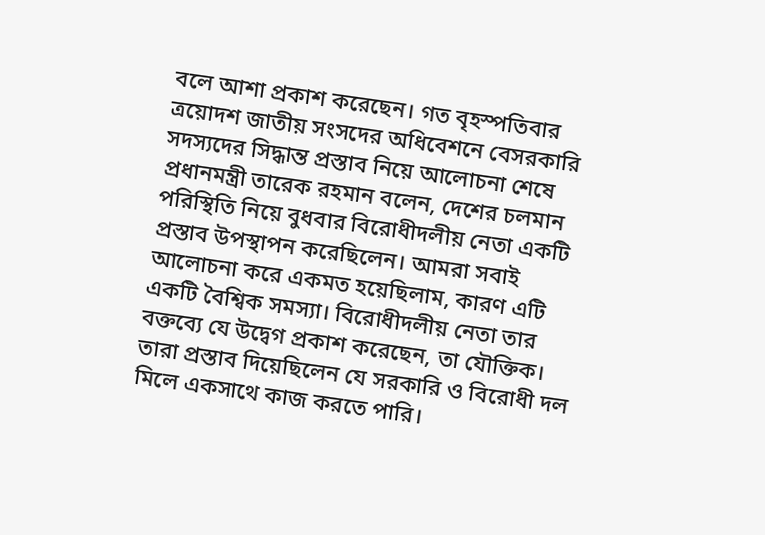বলে আশা প্রকাশ করেছেন। গত বৃহস্পতিবার ত্রয়োদশ জাতীয় সংসদের অধিবেশনে বেসরকারি সদস্যদের সিদ্ধান্ত প্রস্তাব নিয়ে আলোচনা শেষে প্রধানমন্ত্রী তারেক রহমান বলেন, দেশের চলমান পরিস্থিতি নিয়ে বুধবার বিরোধীদলীয় নেতা একটি প্রস্তাব উপস্থাপন করেছিলেন। আমরা সবাই আলোচনা করে একমত হয়েছিলাম, কারণ এটি একটি বৈশ্বিক সমস্যা। বিরোধীদলীয় নেতা তার বক্তব্যে যে উদ্বেগ প্রকাশ করেছেন, তা যৌক্তিক। তারা প্রস্তাব দিয়েছিলেন যে সরকারি ও বিরোধী দল মিলে একসাথে কাজ করতে পারি।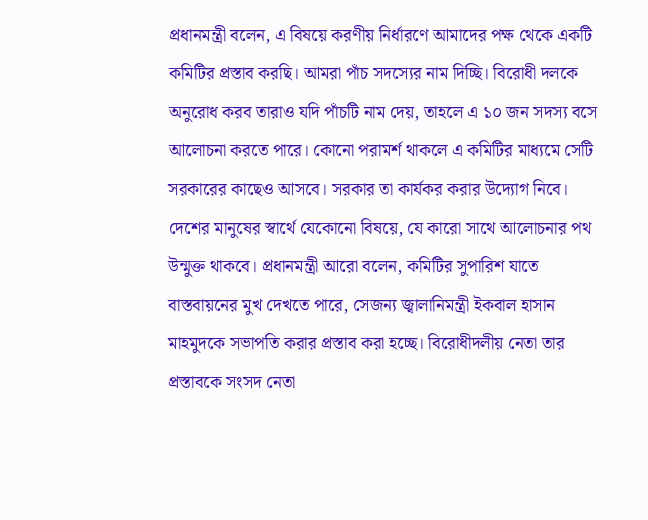প্রধানমন্ত্রী বলেন, এ বিষয়ে করণীয় নির্ধারণে আমাদের পক্ষ থেকে একটি কমিটির প্রস্তাব করছি। আমরা পাঁচ সদস্যের নাম দিচ্ছি। বিরোধী দলকে অনুরোধ করব তারাও যদি পাঁচটি নাম দেয়, তাহলে এ ১০ জন সদস্য বসে আলোচনা করতে পারে। কোনো পরামর্শ থাকলে এ কমিটির মাধ্যমে সেটি সরকারের কাছেও আসবে। সরকার তা কার্যকর করার উদ্যোগ নিবে। দেশের মানুষের স্বার্থে যেকোনো বিষয়ে, যে কারো সাথে আলোচনার পথ উন্মুক্ত থাকবে। প্রধানমন্ত্রী আরো বলেন, কমিটির সুপারিশ যাতে বাস্তবায়নের মুখ দেখতে পারে, সেজন্য জ্বালানিমন্ত্রী ইকবাল হাসান মাহমুদকে সভাপতি করার প্রস্তাব করা হচ্ছে। বিরোধীদলীয় নেতা তার প্রস্তাবকে সংসদ নেতা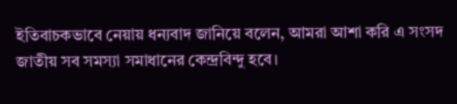ইতিবাচকভাবে নেয়ায় ধন্যবাদ জানিয়ে বলেন, আমরা আশা করি এ সংসদ জাতীয় সব সমস্যা সমাধানের কেন্দ্রবিন্দু হবে।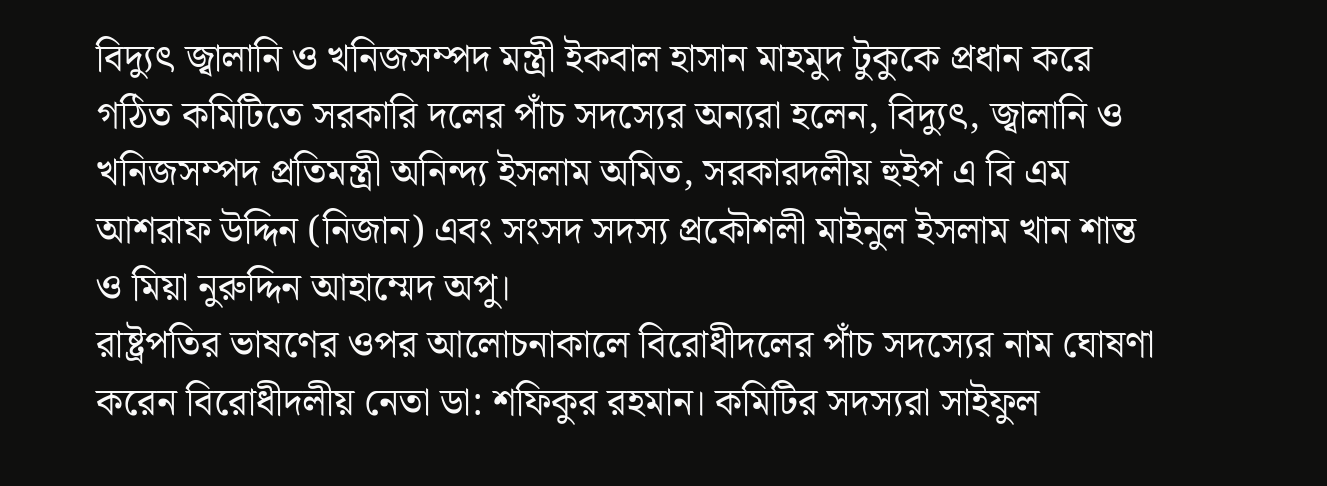বিদ্যুৎ জ্বালানি ও খনিজসম্পদ মন্ত্রী ইকবাল হাসান মাহমুদ টুকুকে প্রধান করে গঠিত কমিটিতে সরকারি দলের পাঁচ সদস্যের অন্যরা হলেন, বিদ্যুৎ, জ্বালানি ও খনিজসম্পদ প্রতিমন্ত্রী অনিন্দ্য ইসলাম অমিত, সরকারদলীয় হুইপ এ বি এম আশরাফ উদ্দিন (নিজান) এবং সংসদ সদস্য প্রকৌশলী মাইনুল ইসলাম খান শান্ত ও মিয়া নুরুদ্দিন আহাম্মেদ অপু।
রাষ্ট্রপতির ভাষণের ওপর আলোচনাকালে বিরোধীদলের পাঁচ সদস্যের নাম ঘোষণা করেন বিরোধীদলীয় নেতা ডা: শফিকুর রহমান। কমিটির সদস্যরা সাইফুল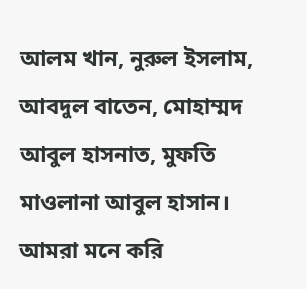আলম খান, নুরুল ইসলাম, আবদুল বাতেন, মোহাম্মদ আবুল হাসনাত, মুফতি মাওলানা আবুল হাসান।
আমরা মনে করি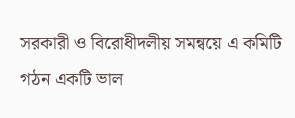সরকারী ও বিরোধীদলীয় সমন্বয়ে এ কমিটি গঠন একটি ভাল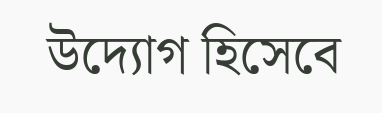উদ্যোগ হিসেবে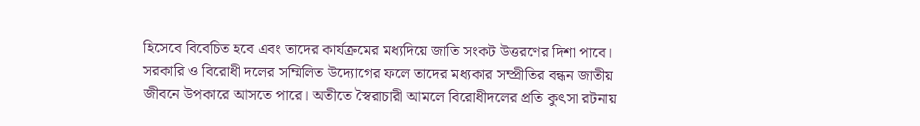হিসেবে বিবেচিত হবে এবং তাদের কার্যক্রমের মধ্যদিয়ে জাতি সংকট উত্তরণের দিশা পাবে। সরকারি ও বিরোধী দলের সম্মিলিত উদ্যোগের ফলে তাদের মধ্যকার সম্প্রীতির বন্ধন জাতীয় জীবনে উপকারে আসতে পারে। অতীতে স্বৈরাচারী আমলে বিরোধীদলের প্রতি কুৎসা রটনায়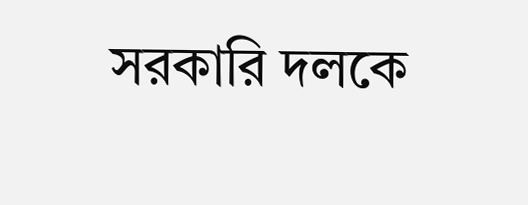সরকারি দলকে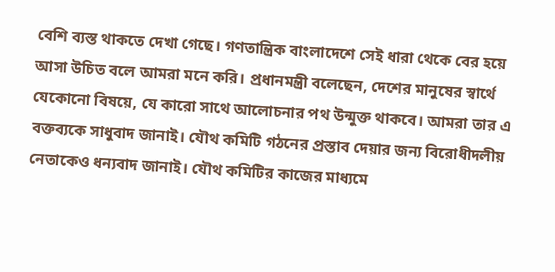বেশি ব্যস্ত থাকতে দেখা গেছে। গণতান্ত্রিক বাংলাদেশে সেই ধারা থেকে বের হয়ে আসা উচিত বলে আমরা মনে করি। প্রধানমন্ত্রী বলেছেন, দেশের মানুষের স্বার্থে যেকোনো বিষয়ে, যে কারো সাথে আলোচনার পথ উন্মুক্ত থাকবে। আমরা তার এ বক্তব্যকে সাধুবাদ জানাই। যৌথ কমিটি গঠনের প্রস্তাব দেয়ার জন্য বিরোধীদলীয় নেতাকেও ধন্যবাদ জানাই। যৌথ কমিটির কাজের মাধ্যমে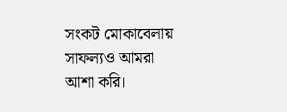সংকট মোকাবেলায় সাফল্যও আমরা আশা করি।